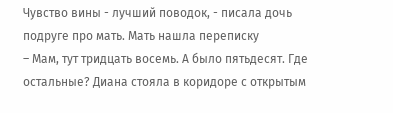Чувство вины - лучший поводок, - писала дочь подруге про мать. Мать нашла переписку
– Мам, тут тридцать восемь. А было пятьдесят. Где остальные? Диана стояла в коридоре с открытым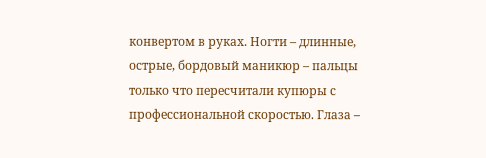конвертом в руках. Ногти – длинные, острые, бордовый маникюр – пальцы только что пересчитали купюры с профессиональной скоростью. Глаза –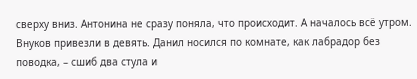сверху вниз. Антонина не сразу поняла, что происходит. А началось всё утром. Внуков привезли в девять. Данил носился по комнате, как лабрадор без поводка, – сшиб два стула и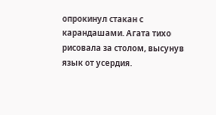опрокинул стакан с карандашами. Агата тихо рисовала за столом, высунув язык от усердия.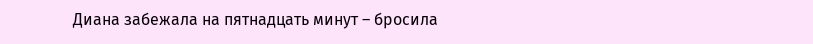Диана забежала на пятнадцать минут – бросила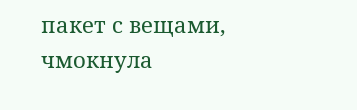пакет с вещами, чмокнула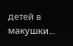детей в макушки...